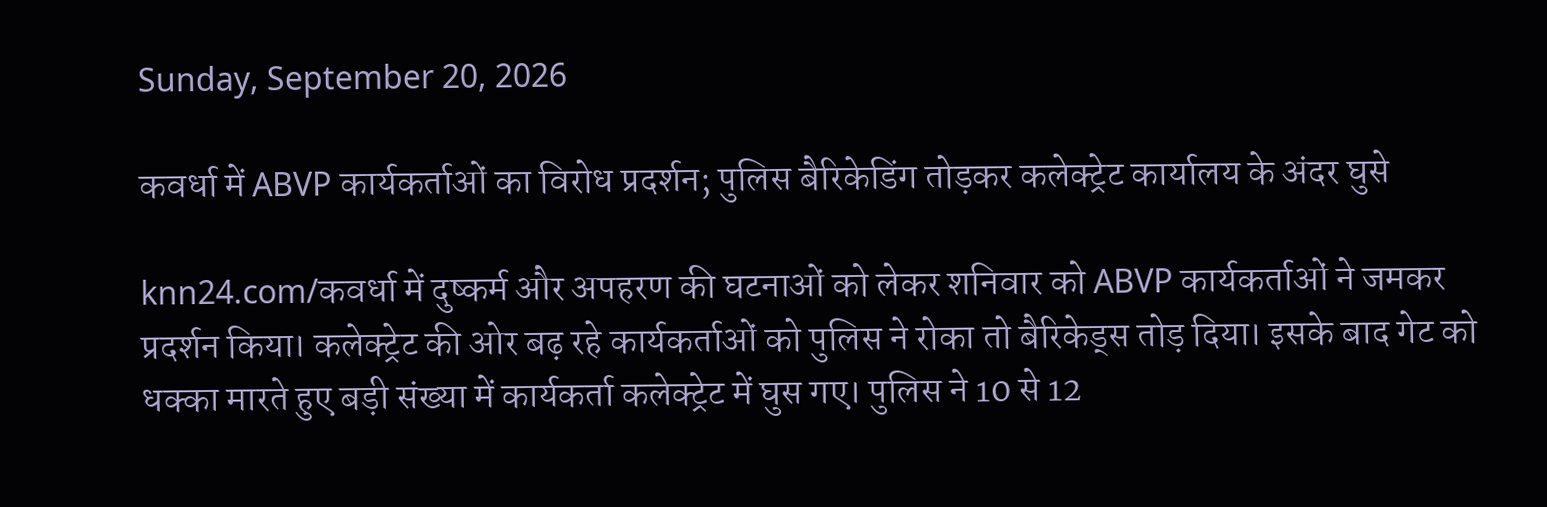Sunday, September 20, 2026

कवर्धा में ABVP कार्यकर्ताओं का विरोध प्रदर्शन; पुलिस बैरिकेडिंग तोड़कर कलेक्ट्रेट कार्यालय के अंदर घुसे

knn24.com/कवर्धा में दुष्कर्म और अपहरण की घटनाओं को लेकर शनिवार को ABVP कार्यकर्ताओं ने जमकर प्रदर्शन किया। कलेक्ट्रेट की ओर बढ़ रहे कार्यकर्ताओं को पुलिस ने रोका तो बैरिकेड्स तोड़ दिया। इसके बाद गेट को धक्का मारते हुए बड़ी संख्या में कार्यकर्ता कलेक्ट्रेट में घुस गए। पुलिस ने 10 से 12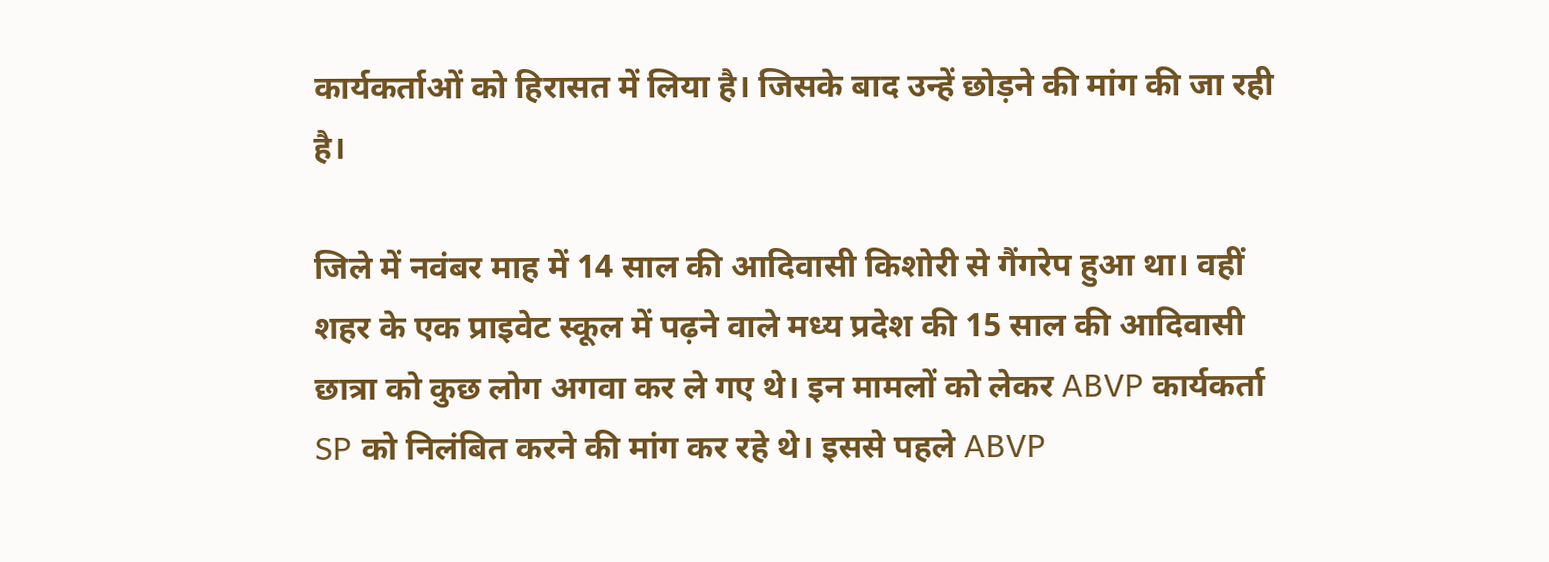कार्यकर्ताओं को हिरासत में लिया है। जिसके बाद उन्हें छोड़ने की मांग की जा रही है।

जिले में नवंबर माह में 14 साल की आदिवासी किशोरी से गैंगरेप हुआ था। वहीं शहर के एक प्राइवेट स्कूल में पढ़ने वाले मध्य प्रदेश की 15 साल की आदिवासी छात्रा को कुछ लोग अगवा कर ले गए थे। इन मामलों को लेकर ABVP कार्यकर्ता SP को निलंबित करने की मांग कर रहे थे। इससे पहले ABVP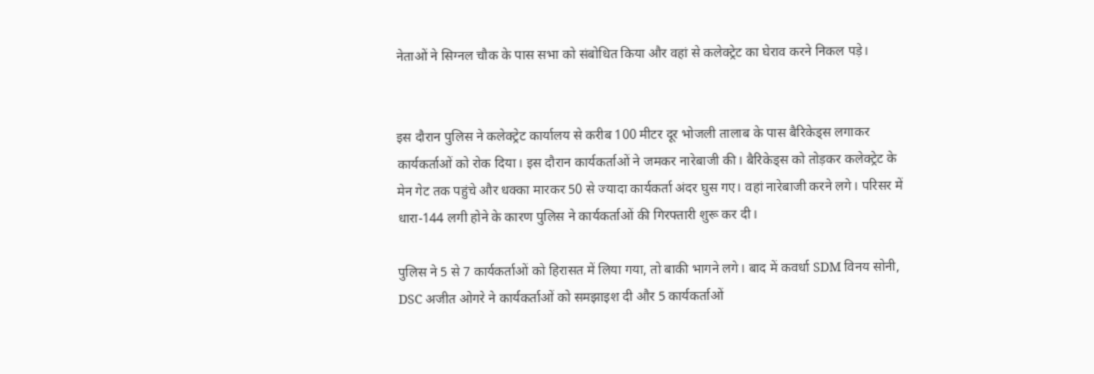नेताओं ने सिग्नल चौक के पास सभा को संबोधित किया और वहां से कलेक्ट्रेट का घेराव करने निकल पड़े।


इस दौरान पुलिस ने कलेक्ट्रेट कार्यालय से करीब 100 मीटर दूर भोजली तालाब के पास बैरिकेड्स लगाकर कार्यकर्ताओं को रोक दिया। इस दौरान कार्यकर्ताओं ने जमकर नारेबाजी की। बैरिकेड्स को तोड़कर कलेक्ट्रेट के मेन गेट तक पहुंचे और धक्का मारकर 50 से ज्यादा कार्यकर्ता अंदर घुस गए। वहां नारेबाजी करने लगे। परिसर में धारा-144 लगी होने के कारण पुलिस ने कार्यकर्ताओं की गिरफ्तारी शुरू कर दी।

पुलिस ने 5 से 7 कार्यकर्ताओं को हिरासत में लिया गया, तो बाकी भागने लगे। बाद में कवर्धा SDM विनय सोनी, DSC अजीत ओगरे ने कार्यकर्ताओं को समझाइश दी और 5 कार्यकर्ताओं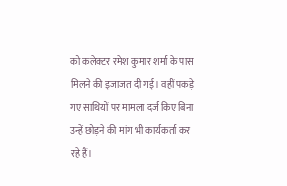को कलेक्टर रमेश कुमार शर्मा के पास मिलने की इजाजत दी गई। वहीं पकड़े गए साथियों पर मामला दर्ज किए बिना उन्हें छोड़ने की मांग भी कार्यकर्ता कर रहे हैं।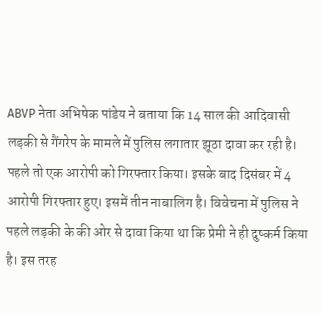ABVP नेता अभिषेक पांडेय ने बताया कि 14 साल की आदिवासी लड़की से गैंगरेप के मामले में पुलिस लगातार झूठा दावा कर रही है। पहले तो एक आरोपी को गिरफ्तार किया। इसके बाद दिसंबर में 4 आरोपी गिरफ्तार हुए। इसमें तीन नाबालिग है। विवेचना में पुलिस ने पहले लड़की के की ओर से दावा किया था कि प्रेमी ने ही दुष्कर्म किया है। इस तरह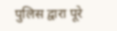पुलिस द्वारा पूरे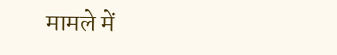मामले में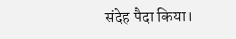संदेह पैदा किया।